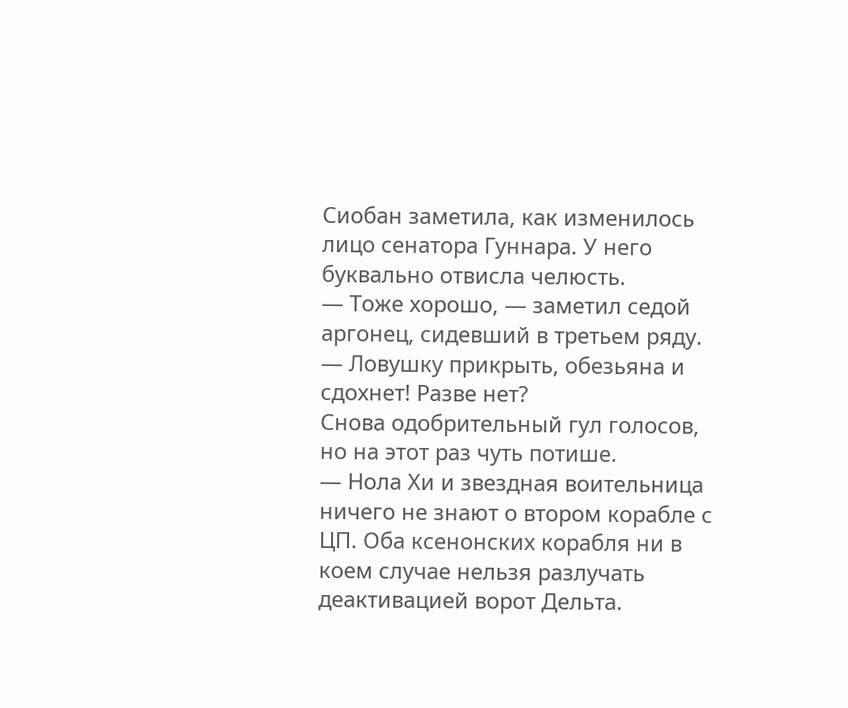Сиобан заметила, как изменилось лицо сенатора Гуннара. У него буквально отвисла челюсть.
— Тоже хорошо, — заметил седой аргонец, сидевший в третьем ряду. — Ловушку прикрыть, обезьяна и сдохнет! Разве нет?
Снова одобрительный гул голосов, но на этот раз чуть потише.
— Нола Хи и звездная воительница ничего не знают о втором корабле с ЦП. Оба ксенонских корабля ни в коем случае нельзя разлучать деактивацией ворот Дельта.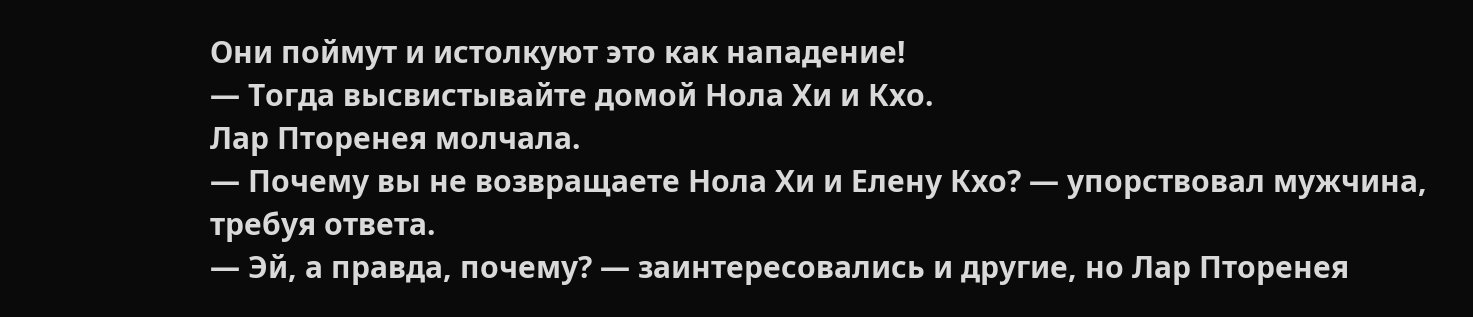Они поймут и истолкуют это как нападение!
— Тогда высвистывайте домой Нола Хи и Кхо.
Лар Пторенея молчала.
— Почему вы не возвращаете Нола Хи и Елену Кхо? — упорствовал мужчина, требуя ответа.
— Эй, а правда, почему? — заинтересовались и другие, но Лар Пторенея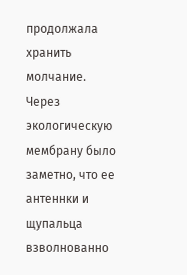продолжала хранить молчание. Через экологическую мембрану было заметно, что ее антеннки и щупальца взволнованно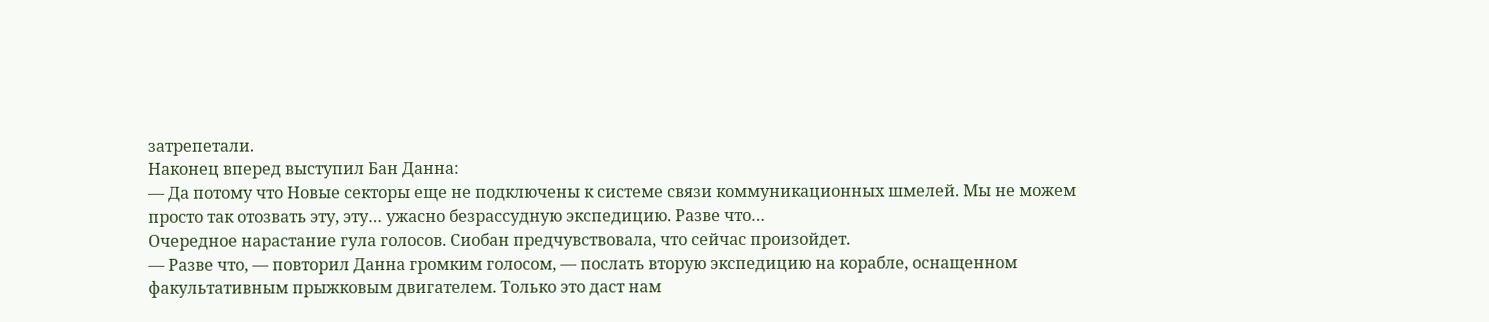затрепетали.
Наконец вперед выступил Бан Данна:
— Да потому что Новые секторы еще не подключены к системе связи коммуникационных шмелей. Мы не можем просто так отозвать эту, эту… ужасно безрассудную экспедицию. Разве что…
Очередное нарастание гула голосов. Сиобан предчувствовала, что сейчас произойдет.
— Разве что, — повторил Данна громким голосом, — послать вторую экспедицию на корабле, оснащенном факультативным прыжковым двигателем. Только это даст нам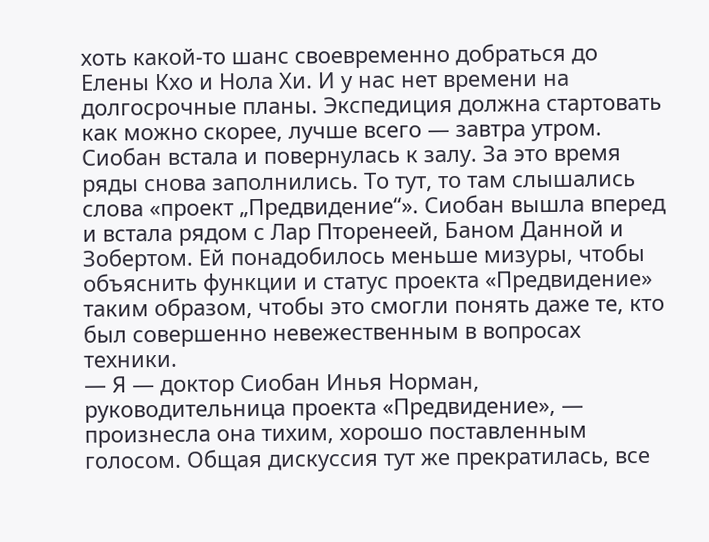хоть какой-то шанс своевременно добраться до Елены Кхо и Нола Хи. И у нас нет времени на долгосрочные планы. Экспедиция должна стартовать как можно скорее, лучше всего — завтра утром.
Сиобан встала и повернулась к залу. За это время ряды снова заполнились. То тут, то там слышались слова «проект „Предвидение“». Сиобан вышла вперед и встала рядом с Лар Пторенеей, Баном Данной и Зобертом. Ей понадобилось меньше мизуры, чтобы объяснить функции и статус проекта «Предвидение» таким образом, чтобы это смогли понять даже те, кто был совершенно невежественным в вопросах техники.
— Я — доктор Сиобан Инья Норман, руководительница проекта «Предвидение», — произнесла она тихим, хорошо поставленным голосом. Общая дискуссия тут же прекратилась, все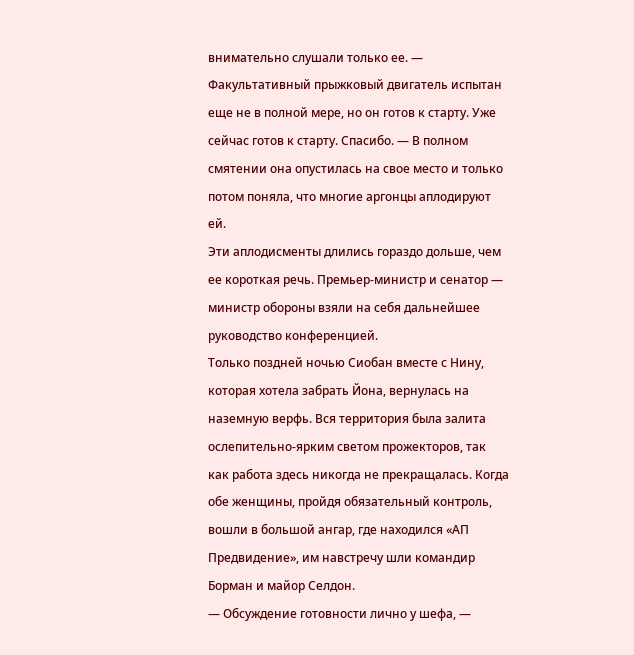внимательно слушали только ее. — Факультативный прыжковый двигатель испытан еще не в полной мере, но он готов к старту. Уже сейчас готов к старту. Спасибо. — В полном смятении она опустилась на свое место и только потом поняла, что многие аргонцы аплодируют ей.
Эти аплодисменты длились гораздо дольше, чем ее короткая речь. Премьер-министр и сенатор — министр обороны взяли на себя дальнейшее руководство конференцией.
Только поздней ночью Сиобан вместе с Нину, которая хотела забрать Йона, вернулась на наземную верфь. Вся территория была залита ослепительно-ярким светом прожекторов, так как работа здесь никогда не прекращалась. Когда обе женщины, пройдя обязательный контроль, вошли в большой ангар, где находился «АП Предвидение», им навстречу шли командир Борман и майор Селдон.
— Обсуждение готовности лично у шефа, —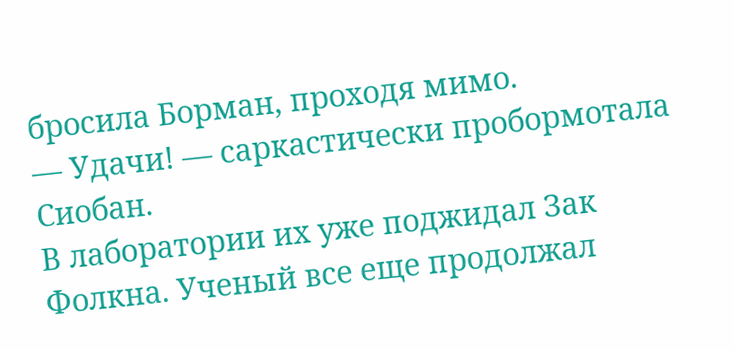бросила Борман, проходя мимо.
— Удачи! — саркастически пробормотала Сиобан.
В лаборатории их уже поджидал Зак Фолкна. Ученый все еще продолжал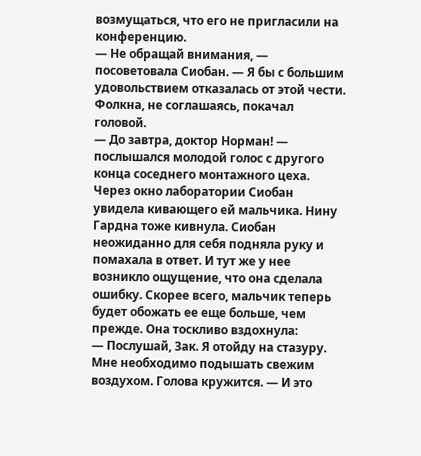возмущаться, что его не пригласили на конференцию.
— Не обращай внимания, — посоветовала Сиобан. — Я бы с большим удовольствием отказалась от этой чести.
Фолкна, не соглашаясь, покачал головой.
— До завтра, доктор Норман! — послышался молодой голос с другого конца соседнего монтажного цеха.
Через окно лаборатории Сиобан увидела кивающего ей мальчика. Нину Гардна тоже кивнула. Сиобан неожиданно для себя подняла руку и помахала в ответ. И тут же у нее возникло ощущение, что она сделала ошибку. Скорее всего, мальчик теперь будет обожать ее еще больше, чем прежде. Она тоскливо вздохнула:
— Послушай, Зак. Я отойду на стазуру. Мне необходимо подышать свежим воздухом. Голова кружится. — И это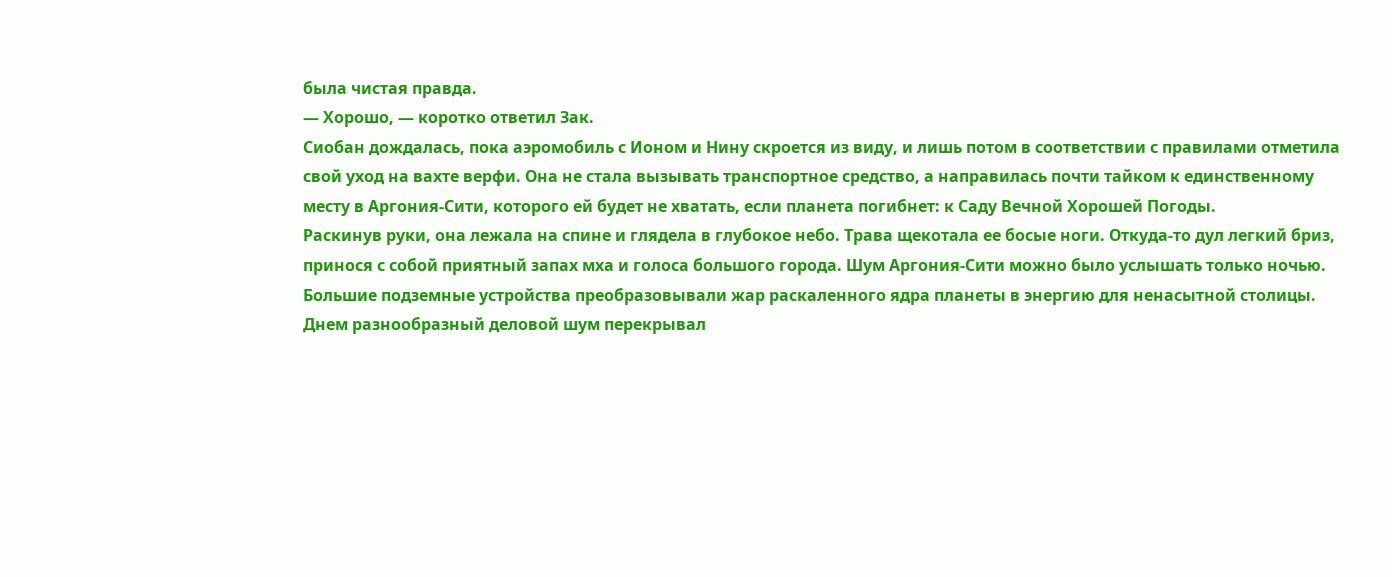была чистая правда.
— Хорошо, — коротко ответил Зак.
Сиобан дождалась, пока аэромобиль с Ионом и Нину скроется из виду, и лишь потом в соответствии с правилами отметила свой уход на вахте верфи. Она не стала вызывать транспортное средство, а направилась почти тайком к единственному месту в Аргония-Сити, которого ей будет не хватать, если планета погибнет: к Саду Вечной Хорошей Погоды.
Раскинув руки, она лежала на спине и глядела в глубокое небо. Трава щекотала ее босые ноги. Откуда-то дул легкий бриз, принося с собой приятный запах мха и голоса большого города. Шум Аргония-Сити можно было услышать только ночью. Большие подземные устройства преобразовывали жар раскаленного ядра планеты в энергию для ненасытной столицы. Днем разнообразный деловой шум перекрывал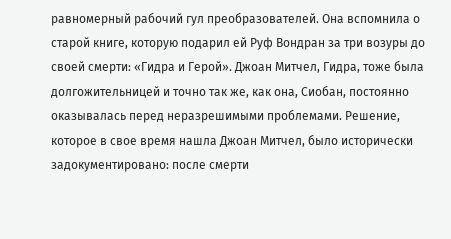равномерный рабочий гул преобразователей. Она вспомнила о старой книге, которую подарил ей Руф Вондран за три возуры до своей смерти: «Гидра и Герой». Джоан Митчел, Гидра, тоже была долгожительницей и точно так же, как она, Сиобан, постоянно оказывалась перед неразрешимыми проблемами. Решение, которое в свое время нашла Джоан Митчел, было исторически задокументировано: после смерти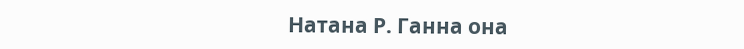Натана Р. Ганна она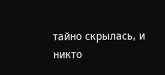тайно скрылась, и никто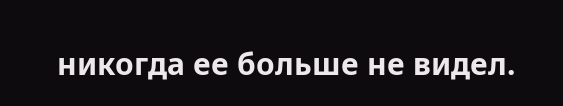никогда ее больше не видел.